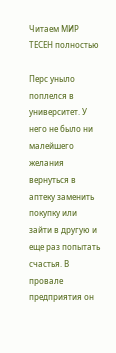Читаем МИР ТЕСЕН полностью

Перс уныло поплелся в университет. У него не было ни малейшего желания вернуться в аптеку заменить покупку или зайти в другую и еще раз попытать счастья. В провале предприятия он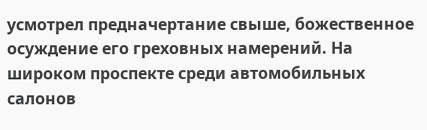усмотрел предначертание свыше, божественное осуждение его греховных намерений. На широком проспекте среди автомобильных салонов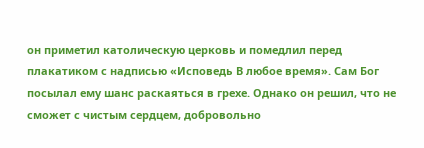он приметил католическую церковь и помедлил перед плакатиком с надписью «Исповедь В любое время». Сам Бог посылал ему шанс раскаяться в грехе. Однако он решил, что не сможет с чистым сердцем, добровольно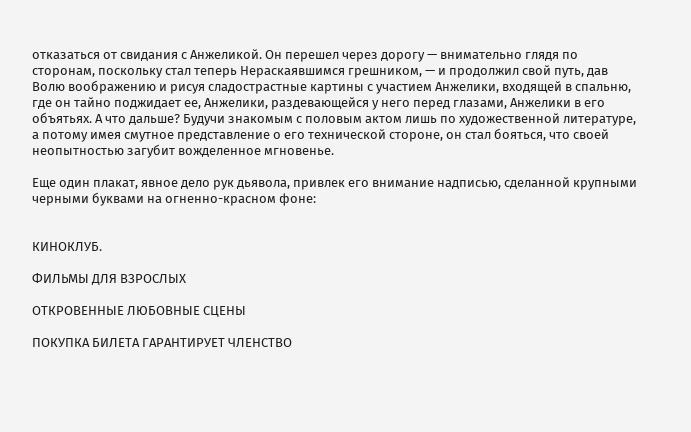отказаться от свидания с Анжеликой. Он перешел через дорогу — внимательно глядя по сторонам, поскольку стал теперь Нераскаявшимся грешником, — и продолжил свой путь, дав Волю воображению и рисуя сладострастные картины с участием Анжелики, входящей в спальню, где он тайно поджидает ее, Анжелики, раздевающейся у него перед глазами, Анжелики в его объятьях. А что дальше? Будучи знакомым с половым актом лишь по художественной литературе, а потому имея смутное представление о его технической стороне, он стал бояться, что своей неопытностью загубит вожделенное мгновенье.

Еще один плакат, явное дело рук дьявола, привлек его внимание надписью, сделанной крупными черными буквами на огненно-красном фоне:


КИНОКЛУБ.

ФИЛЬМЫ ДЛЯ ВЗРОСЛЫХ

ОТКРОВЕННЫЕ ЛЮБОВНЫЕ СЦЕНЫ

ПОКУПКА БИЛЕТА ГАРАНТИРУЕТ ЧЛЕНСТВО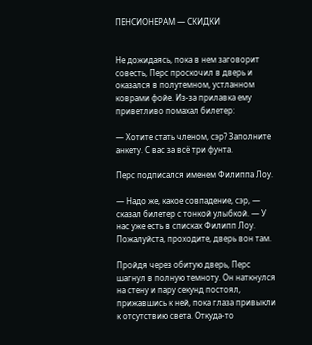ПЕНСИОНЕРАМ — СКИДКИ


Не дожидаясь, пока в нем заговорит совесть, Перс проскочил в дверь и оказался в полутемном, устланном коврами фойе. Из-за прилавка ему приветливо помахал билетер:

— Хотите стать членом, сэр? Заполните анкету. С вас за всё три фунта.

Перс подписался именем Филиппа Лоу.

— Надо же, какое совпадение, сэр, — сказал билетер с тонкой улыбкой. — У нас уже есть в списках Филипп Лоу. Пожалуйста, проходите, дверь вон там.

Пройдя через обитую дверь, Перс шагнул в полную темноту. Он наткнулся на стену и пару секунд постоял, прижавшись к ней, пока глаза привыкли к отсутствию света. Откуда-то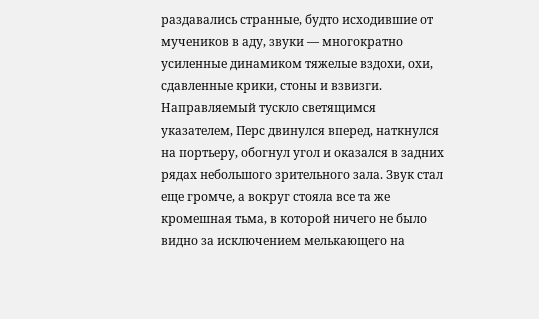раздавались странные, будто исходившие от мучеников в аду, звуки — многократно усиленные динамиком тяжелые вздохи, охи, сдавленные крики, стоны и взвизги. Направляемый тускло светящимся указателем, Перс двинулся вперед, наткнулся на портьеру, обогнул угол и оказался в задних рядах небольшого зрительного зала. Звук стал еще громче, а вокруг стояла все та же кромешная тьма, в которой ничего не было видно за исключением мелькающего на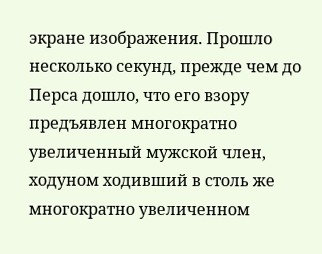экране изображения. Прошло несколько секунд, прежде чем до Перса дошло, что его взору предъявлен многократно увеличенный мужской член, ходуном ходивший в столь же многократно увеличенном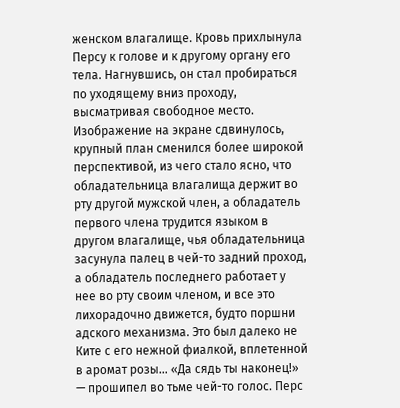женском влагалище. Кровь прихлынула Персу к голове и к другому органу его тела. Нагнувшись, он стал пробираться по уходящему вниз проходу, высматривая свободное место. Изображение на экране сдвинулось, крупный план сменился более широкой перспективой, из чего стало ясно, что обладательница влагалища держит во рту другой мужской член, а обладатель первого члена трудится языком в другом влагалище, чья обладательница засунула палец в чей-то задний проход, а обладатель последнего работает у нее во рту своим членом, и все это лихорадочно движется, будто поршни адского механизма. Это был далеко не Ките с его нежной фиалкой, вплетенной в аромат розы… «Да сядь ты наконец!» — прошипел во тьме чей-то голос. Перс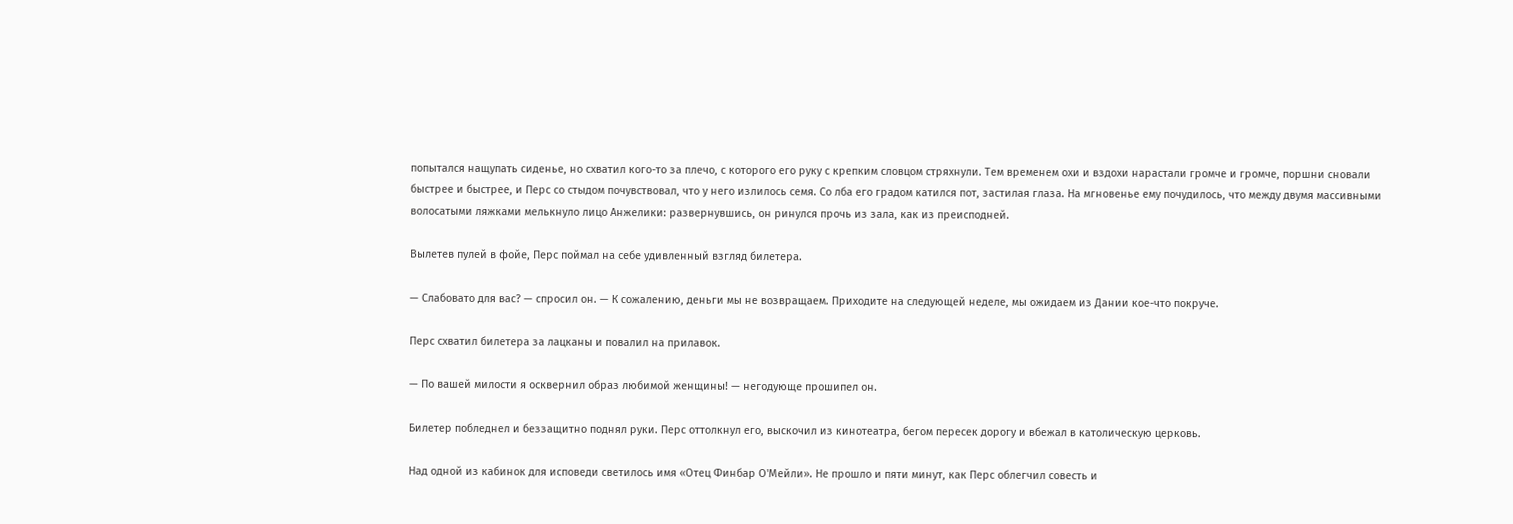попытался нащупать сиденье, но схватил кого-то за плечо, с которого его руку с крепким словцом стряхнули. Тем временем охи и вздохи нарастали громче и громче, поршни сновали быстрее и быстрее, и Перс со стыдом почувствовал, что у него излилось семя. Со лба его градом катился пот, застилая глаза. На мгновенье ему почудилось, что между двумя массивными волосатыми ляжками мелькнуло лицо Анжелики: развернувшись, он ринулся прочь из зала, как из преисподней.

Вылетев пулей в фойе, Перс поймал на себе удивленный взгляд билетера.

— Слабовато для вас? — спросил он. — К сожалению, деньги мы не возвращаем. Приходите на следующей неделе, мы ожидаем из Дании кое-что покруче.

Перс схватил билетера за лацканы и повалил на прилавок.

— По вашей милости я осквернил образ любимой женщины! — негодующе прошипел он.

Билетер побледнел и беззащитно поднял руки. Перс оттолкнул его, выскочил из кинотеатра, бегом пересек дорогу и вбежал в католическую церковь.

Над одной из кабинок для исповеди светилось имя «Отец Финбар О'Мейли». Не прошло и пяти минут, как Перс облегчил совесть и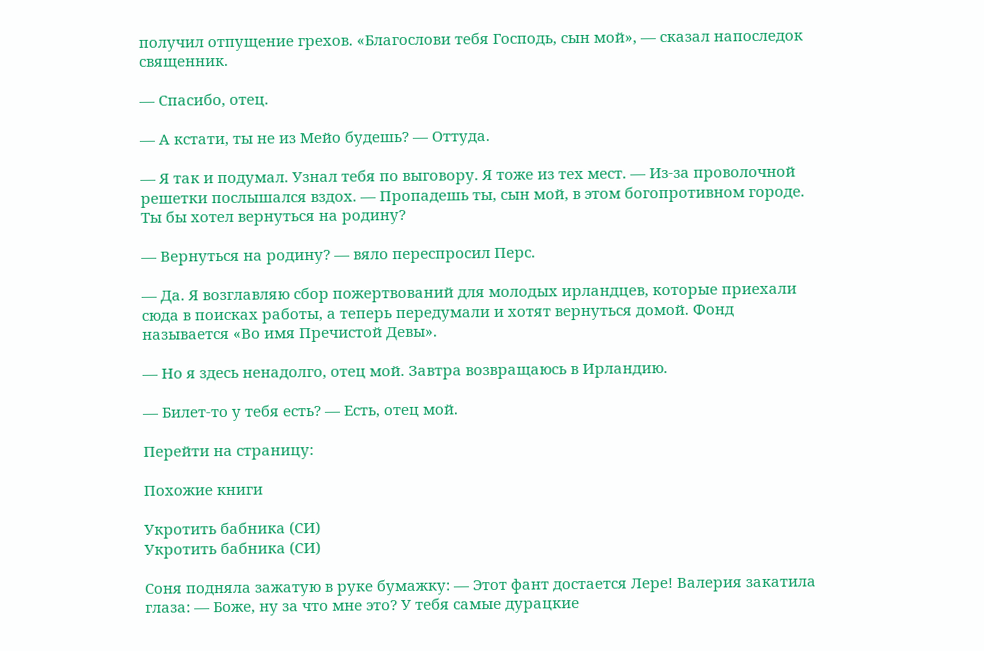получил отпущение грехов. «Благослови тебя Господь, сын мой», — сказал напоследок священник.

— Спасибо, отец.

— А кстати, ты не из Мейо будешь? — Оттуда.

— Я так и подумал. Узнал тебя по выговору. Я тоже из тех мест. — Из-за проволочной решетки послышался вздох. — Пропадешь ты, сын мой, в этом богопротивном городе. Ты бы хотел вернуться на родину?

— Вернуться на родину? — вяло переспросил Перс.

— Да. Я возглавляю сбор пожертвований для молодых ирландцев, которые приехали сюда в поисках работы, а теперь передумали и хотят вернуться домой. Фонд называется «Во имя Пречистой Девы».

— Но я здесь ненадолго, отец мой. Завтра возвращаюсь в Ирландию.

— Билет-то у тебя есть? — Есть, отец мой.

Перейти на страницу:

Похожие книги

Укротить бабника (СИ)
Укротить бабника (СИ)

Соня подняла зажатую в руке бумажку: — Этот фант достается Лере! Валерия закатила глаза: — Боже, ну за что мне это? У тебя самые дурацкие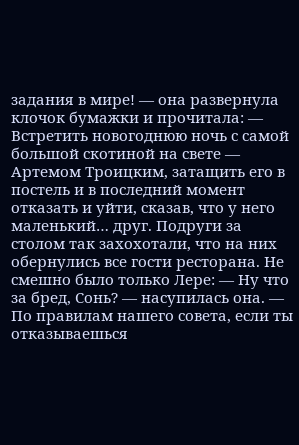задания в мире! — она развернула клочок бумажки и прочитала: — Встретить новогоднюю ночь с самой большой скотиной на свете — Артемом Троицким, затащить его в постель и в последний момент отказать и уйти, сказав, что у него маленький… друг. Подруги за столом так захохотали, что на них обернулись все гости ресторана. Не смешно было только Лере: — Ну что за бред, Сонь? — насупилась она. — По правилам нашего совета, если ты отказываешься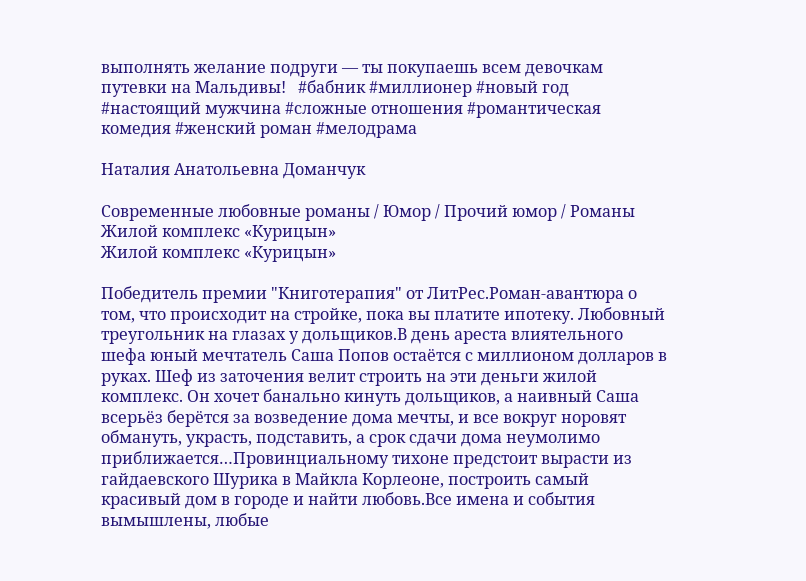выполнять желание подруги — ты покупаешь всем девочкам путевки на Мальдивы!   #бабник #миллионер #новый год #настоящий мужчина #сложные отношения #романтическая комедия #женский роман #мелодрама

Наталия Анатольевна Доманчук

Современные любовные романы / Юмор / Прочий юмор / Романы
Жилой комплекс «Курицын»
Жилой комплекс «Курицын»

Победитель премии "Книготерапия" от ЛитРес.Роман-авантюра о том, что происходит на стройке, пока вы платите ипотеку. Любовный треугольник на глазах у дольщиков.В день ареста влиятельного шефа юный мечтатель Саша Попов остаётся с миллионом долларов в руках. Шеф из заточения велит строить на эти деньги жилой комплекс. Он хочет банально кинуть дольщиков, а наивный Саша всерьёз берётся за возведение дома мечты, и все вокруг норовят обмануть, украсть, подставить, а срок сдачи дома неумолимо приближается…Провинциальному тихоне предстоит вырасти из гайдаевского Шурика в Майкла Корлеоне, построить самый красивый дом в городе и найти любовь.Все имена и события вымышлены, любые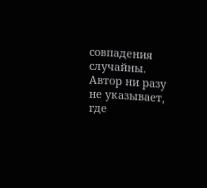совпадения случайны. Автор ни разу не указывает, где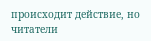происходит действие, но читатели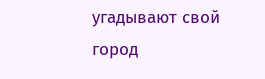угадывают свой город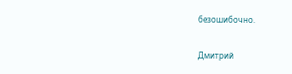безошибочно.

Дмитрий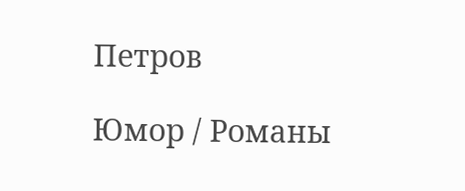Петров

Юмор / Романы